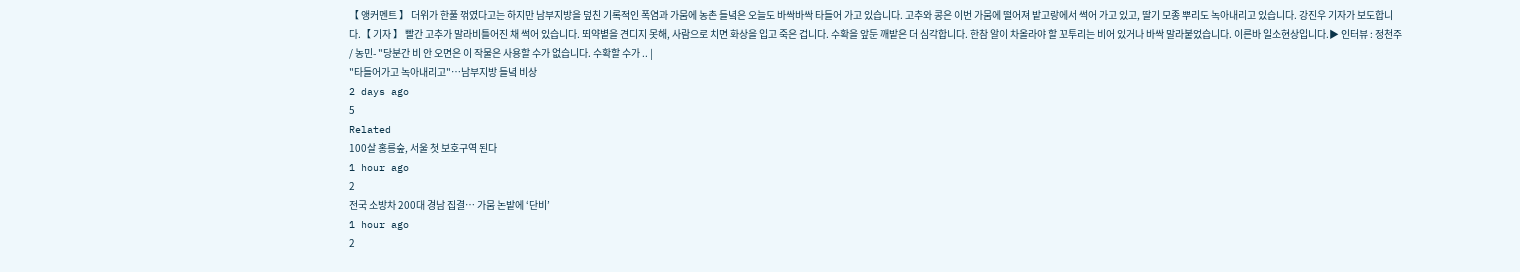【 앵커멘트 】 더위가 한풀 꺾였다고는 하지만 남부지방을 덮친 기록적인 폭염과 가뭄에 농촌 들녘은 오늘도 바싹바싹 타들어 가고 있습니다. 고추와 콩은 이번 가뭄에 떨어져 밭고랑에서 썩어 가고 있고, 딸기 모종 뿌리도 녹아내리고 있습니다. 강진우 기자가 보도합니다.【 기자 】 빨간 고추가 말라비틀어진 채 썩어 있습니다. 뙤약볕을 견디지 못해, 사람으로 치면 화상을 입고 죽은 겁니다. 수확을 앞둔 깨밭은 더 심각합니다. 한참 알이 차올라야 할 꼬투리는 비어 있거나 바싹 말라붙었습니다. 이른바 일소현상입니다.▶ 인터뷰 : 정천주 / 농민- "당분간 비 안 오면은 이 작물은 사용할 수가 없습니다. 수확할 수가 .. |
"타들어가고 녹아내리고"…남부지방 들녘 비상
2 days ago
5
Related
100살 홍릉숲, 서울 첫 보호구역 된다
1 hour ago
2
전국 소방차 200대 경남 집결… 가뭄 논밭에 ‘단비’
1 hour ago
2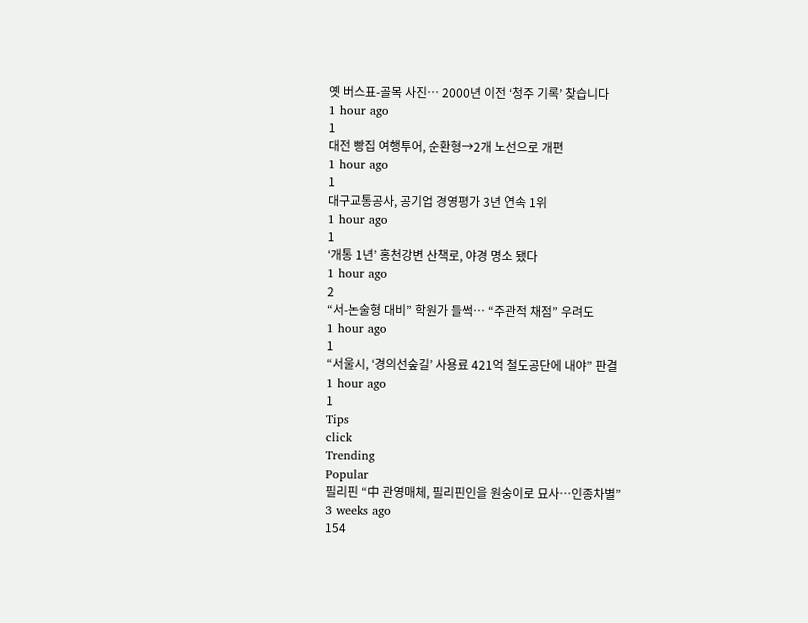옛 버스표-골목 사진… 2000년 이전 ‘청주 기록’ 찾습니다
1 hour ago
1
대전 빵집 여행투어, 순환형→2개 노선으로 개편
1 hour ago
1
대구교통공사, 공기업 경영평가 3년 연속 1위
1 hour ago
1
‘개통 1년’ 홍천강변 산책로, 야경 명소 됐다
1 hour ago
2
“서-논술형 대비” 학원가 들썩… “주관적 채점” 우려도
1 hour ago
1
“서울시, ‘경의선숲길’ 사용료 421억 철도공단에 내야” 판결
1 hour ago
1
Tips
click
Trending
Popular
필리핀 “中 관영매체, 필리핀인을 원숭이로 묘사…인종차별”
3 weeks ago
154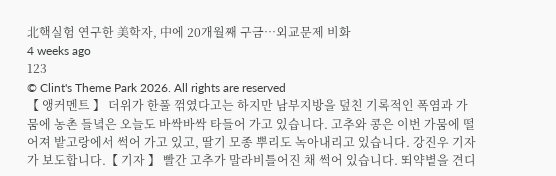北핵실험 연구한 美학자, 中에 20개월째 구금…외교문제 비화
4 weeks ago
123
© Clint's Theme Park 2026. All rights are reserved
【 앵커멘트 】 더위가 한풀 꺾였다고는 하지만 남부지방을 덮친 기록적인 폭염과 가뭄에 농촌 들녘은 오늘도 바싹바싹 타들어 가고 있습니다. 고추와 콩은 이번 가뭄에 떨어져 밭고랑에서 썩어 가고 있고, 딸기 모종 뿌리도 녹아내리고 있습니다. 강진우 기자가 보도합니다.【 기자 】 빨간 고추가 말라비틀어진 채 썩어 있습니다. 뙤약볕을 견디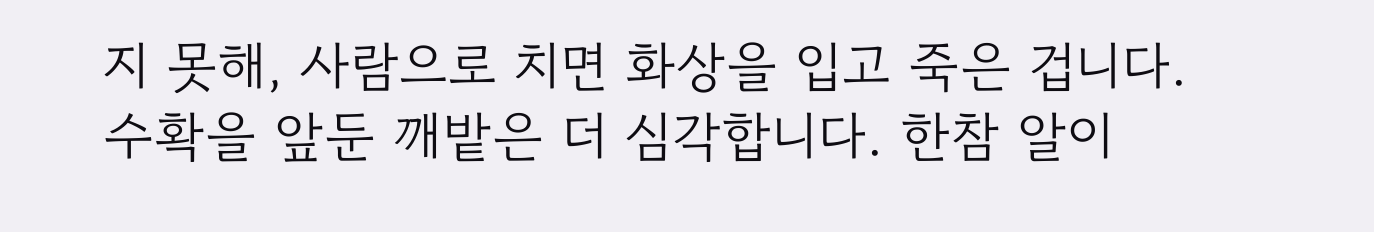지 못해, 사람으로 치면 화상을 입고 죽은 겁니다. 수확을 앞둔 깨밭은 더 심각합니다. 한참 알이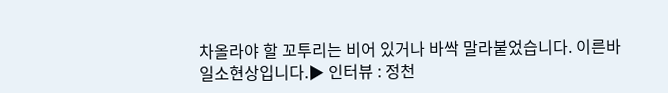차올라야 할 꼬투리는 비어 있거나 바싹 말라붙었습니다. 이른바 일소현상입니다.▶ 인터뷰 : 정천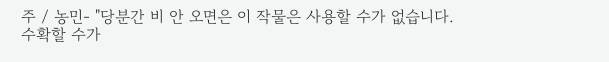주 / 농민- "당분간 비 안 오면은 이 작물은 사용할 수가 없습니다. 수확할 수가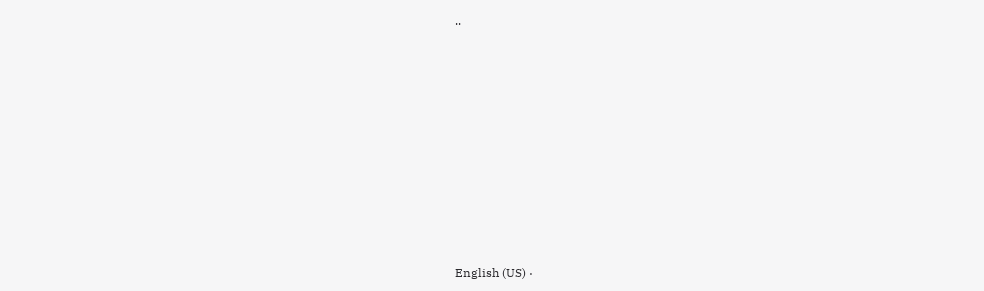..














English (US) ·